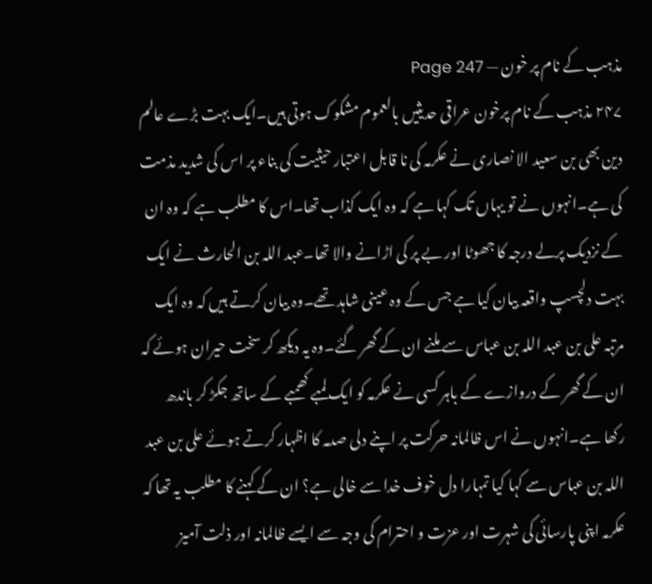مذہب کے نام پر خون — Page 247
۲۴۷ مذہب کے نام پرخون عراقی حدیثیں بالعموم مشکوک ہوتی ہیں۔ایک بہت بڑے عالم دین بھی بن سعید الا نصاری نے عکرمہ کی نا قابل اعتبار حیثیت کی بناء پر اس کی شدید مذمت کی ہے۔انہوں نے تو یہاں تک کہا ہے کہ وہ ایک کذاب تھا۔اس کا مطلب ہے کہ وہ ان کے نزدیک پرلے درجہ کا جھوٹا اور بے پر کی اڑانے والا تھا۔عبد اللہ بن الحارث نے ایک بہت دلچسپ واقعہ بیان کیا ہے جس کے وہ عینی شاہد تھے۔وہ بیان کرتے ہیں کہ وہ ایک مرتبہ علی بن عبد اللہ بن عباس سے ملنے ان کے گھر گئے۔وہ یہ دیکھ کر سخت حیران ہوئے کہ ان کے گھر کے دروازے کے باہر کسی نے عکرمہ کو ایک لمبے کھمبے کے ساتھ جکڑ کر باندھ رکھا ہے۔انہوں نے اس ظالمانہ حرکت پر اپنے دلی صدمہ کا اظہار کرتے ہوئے علی بن عبد اللہ بن عباس سے کہا کیا تمہارا دل خوف خدا سے خالی ہے؟ ان کے کہنے کا مطلب یہ تھا کہ عکرمہ اپنی پارسائی کی شہرت اور عزت و احترام کی وجہ سے ایسے ظالمانہ اور ذلت آمیز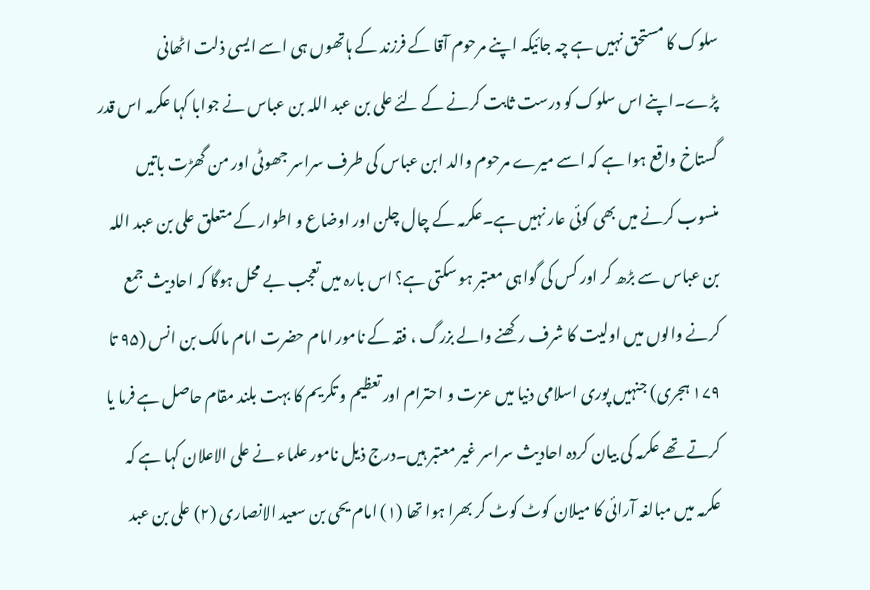سلوک کا مستحق نہیں ہے چہ جائیکہ اپنے مرحوم آقا کے فرزند کے ہاتھوں ہی اسے ایسی ذلت اٹھانی پڑے۔اپنے اس سلوک کو درست ثابت کرنے کے لئے علی بن عبد اللہ بن عباس نے جوابا کہا عکرمہ اس قدر گستاخ واقع ہوا ہے کہ اسے میرے مرحوم والد ابن عباس کی طرف سراسر جھوٹی اور من گھڑت باتیں منسوب کرنے میں بھی کوئی عار نہیں ہے۔عکرمہ کے چال چلن اور اوضاع و اطوار کے متعلق علی بن عبد اللہ بن عباس سے بڑھ کر اور کس کی گواہی معتبر ہو سکتی ہے؟ اس بارہ میں تعجب بے محل ہوگا کہ احادیث جمع کرنے والوں میں اولیت کا شرف رکھنے والے بزرگ ، فقہ کے نامور امام حضرت امام مالک بن انس (۹۵ تا ۱۷۹ ہجری) جنہیں پوری اسلامی دنیا میں عزت و احترام اور تعظیم و تکریم کا بہت بلند مقام حاصل ہے فرما یا کرتے تھے عکرمہ کی بیان کردہ احادیث سراسر غیر معتبر ہیں۔درج ذیل نامور علماء نے علی الاعلان کہا ہے کہ عکرمہ میں مبالغہ آرائی کا میلان کوٹ کوٹ کر بھرا ہوا تھا (۱) امام یحی بن سعید الانصاری (۲) علی بن عبد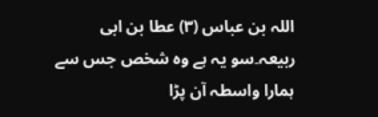اللہ بن عباس (۳) عطا بن ابی ربیعہ۔سو یہ ہے وہ شخص جس سے ہمارا واسطہ آن پڑا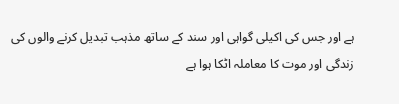ہے اور جس کی اکیلی گواہی اور سند کے ساتھ مذہب تبدیل کرنے والوں کی زندگی اور موت کا معاملہ اٹکا ہوا ہے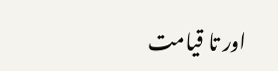اور تا قیامت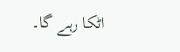اٹکا رہے گا۔